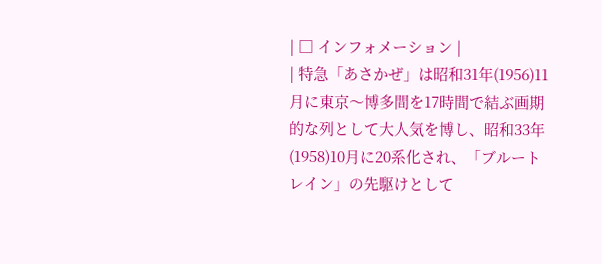| □ インフォメーション |
| 特急「あさかぜ」は昭和31年(1956)11月に東京〜博多間を17時間で結ぶ画期的な列として大人気を博し、昭和33年(1958)10月に20系化され、「ブルートレイン」の先駆けとして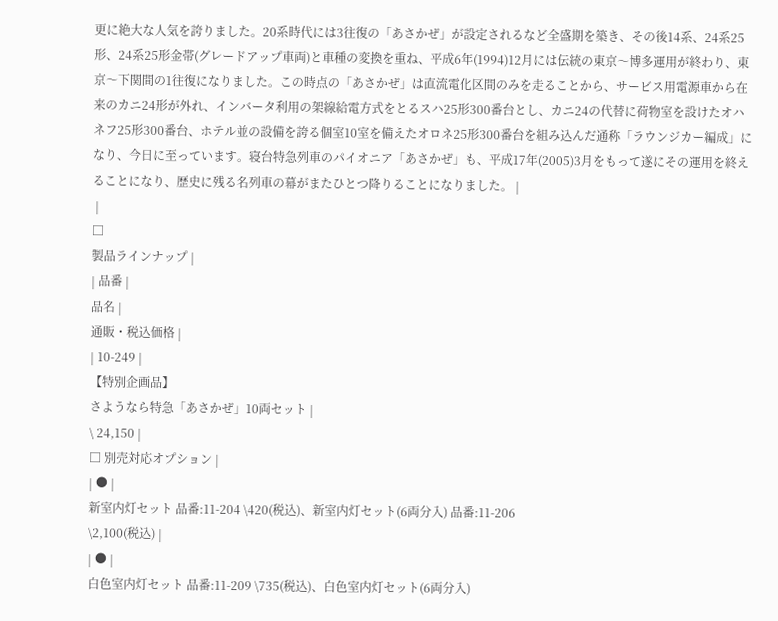更に絶大な人気を誇りました。20系時代には3往復の「あさかぜ」が設定されるなど全盛期を築き、その後14系、24系25形、24系25形金帯(グレードアップ車両)と車種の変換を重ね、平成6年(1994)12月には伝統の東京〜博多運用が終わり、東京〜下関間の1往復になりました。この時点の「あさかぜ」は直流電化区間のみを走ることから、サービス用電源車から在来のカニ24形が外れ、インバータ利用の架線給電方式をとるスハ25形300番台とし、カニ24の代替に荷物室を設けたオハネフ25形300番台、ホテル並の設備を誇る個室10室を備えたオロネ25形300番台を組み込んだ通称「ラウンジカー編成」になり、今日に至っています。寝台特急列車のパイオニア「あさかぜ」も、平成17年(2005)3月をもって遂にその運用を終えることになり、歴史に残る名列車の幕がまたひとつ降りることになりました。 |
 |
□
製品ラインナップ |
| 品番 |
品名 |
通販・税込価格 |
| 10-249 |
【特別企画品】
さようなら特急「あさかぜ」10両セット |
\ 24,150 |
□ 別売対応オプション |
| ● |
新室内灯セット 品番:11-204 \420(税込)、新室内灯セット(6両分入) 品番:11-206
\2,100(税込) |
| ● |
白色室内灯セット 品番:11-209 \735(税込)、白色室内灯セット(6両分入)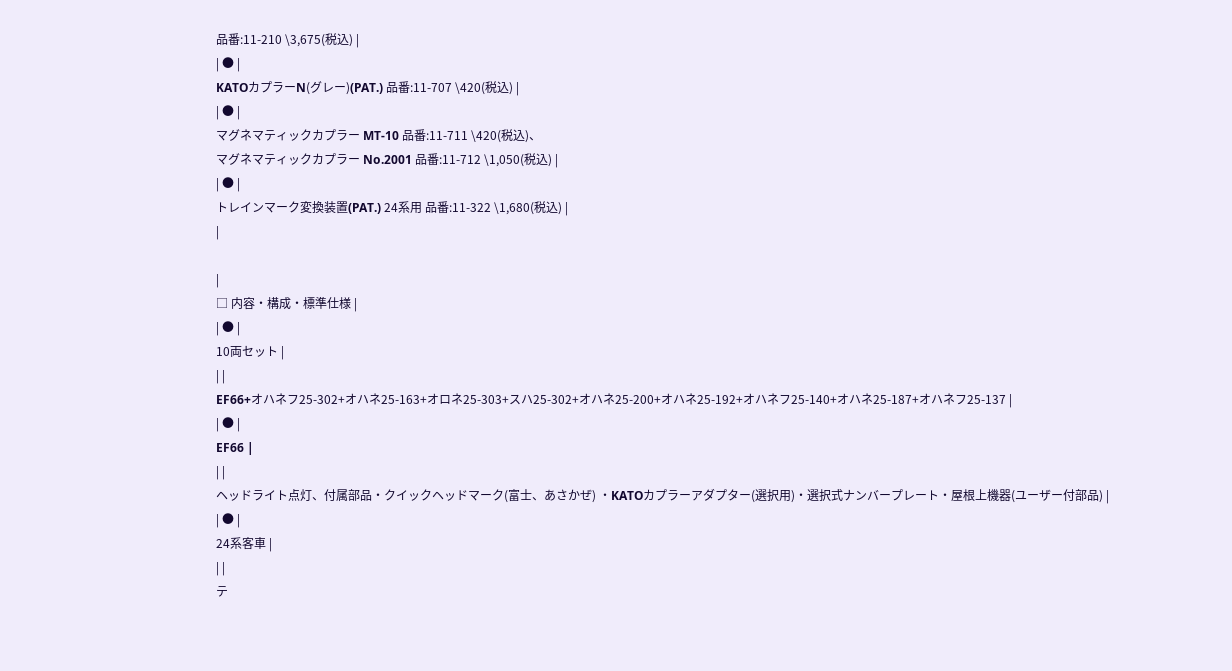品番:11-210 \3,675(税込) |
| ● |
KATOカプラーN(グレー)(PAT.) 品番:11-707 \420(税込) |
| ● |
マグネマティックカプラー MT-10 品番:11-711 \420(税込)、
マグネマティックカプラー No.2001 品番:11-712 \1,050(税込) |
| ● |
トレインマーク変換装置(PAT.) 24系用 品番:11-322 \1,680(税込) |
|

|
□ 内容・構成・標準仕様 |
| ● |
10両セット |
| |
EF66+オハネフ25-302+オハネ25-163+オロネ25-303+スハ25-302+オハネ25-200+オハネ25-192+オハネフ25-140+オハネ25-187+オハネフ25-137 |
| ● |
EF66 |
| |
ヘッドライト点灯、付属部品・クイックヘッドマーク(富士、あさかぜ) ・KATOカプラーアダプター(選択用)・選択式ナンバープレート・屋根上機器(ユーザー付部品) |
| ● |
24系客車 |
| |
テ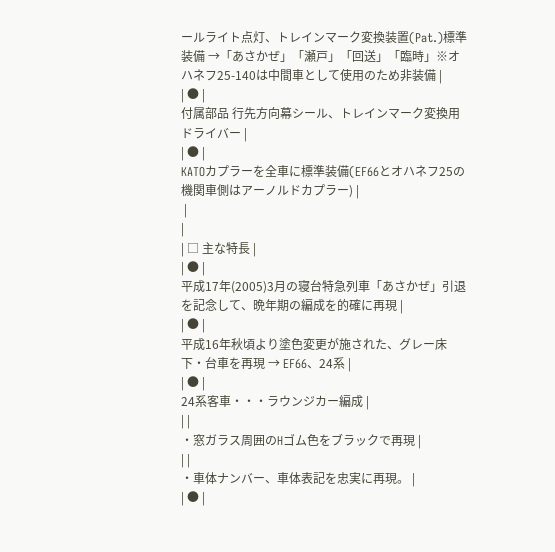ールライト点灯、トレインマーク変換装置(Pat.)標準装備 →「あさかぜ」「瀬戸」「回送」「臨時」※オハネフ25-140は中間車として使用のため非装備 |
| ● |
付属部品 行先方向幕シール、トレインマーク変換用ドライバー |
| ● |
KATOカプラーを全車に標準装備(EF66とオハネフ25の機関車側はアーノルドカプラー) |
 |
|
| □ 主な特長 |
| ● |
平成17年(2005)3月の寝台特急列車「あさかぜ」引退を記念して、晩年期の編成を的確に再現 |
| ● |
平成16年秋頃より塗色変更が施された、グレー床下・台車を再現 → EF66、24系 |
| ● |
24系客車・・・ラウンジカー編成 |
| |
・窓ガラス周囲のHゴム色をブラックで再現 |
| |
・車体ナンバー、車体表記を忠実に再現。 |
| ● |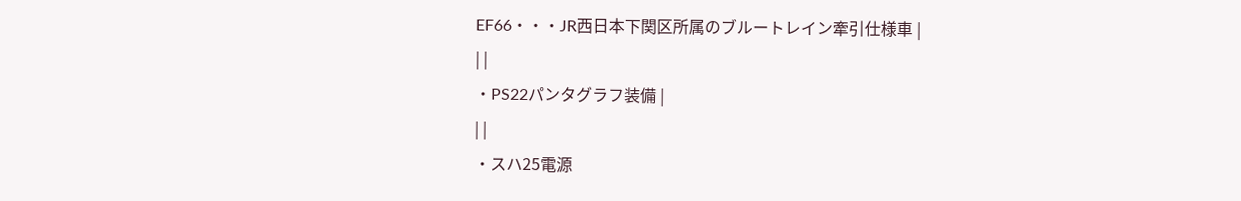EF66・・・JR西日本下関区所属のブルートレイン牽引仕様車 |
| |
・PS22パンタグラフ装備 |
| |
・スハ25電源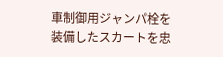車制御用ジャンパ栓を装備したスカートを忠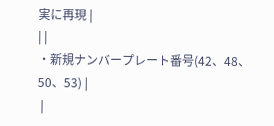実に再現 |
| |
・新規ナンバープレート番号(42、48、50、53) |
 |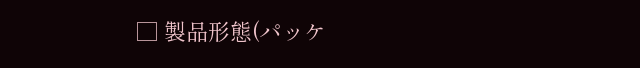□ 製品形態(パッケ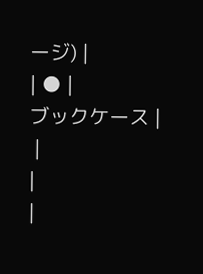ージ) |
| ● |
ブックケース |
 |
|
|